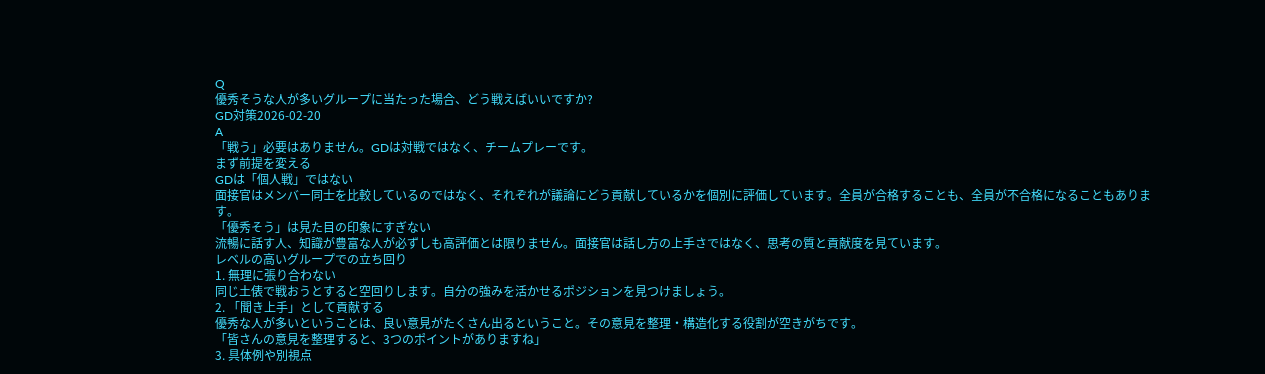Q
優秀そうな人が多いグループに当たった場合、どう戦えばいいですか?
GD対策2026-02-20
A
「戦う」必要はありません。GDは対戦ではなく、チームプレーです。
まず前提を変える
GDは「個人戦」ではない
面接官はメンバー同士を比較しているのではなく、それぞれが議論にどう貢献しているかを個別に評価しています。全員が合格することも、全員が不合格になることもあります。
「優秀そう」は見た目の印象にすぎない
流暢に話す人、知識が豊富な人が必ずしも高評価とは限りません。面接官は話し方の上手さではなく、思考の質と貢献度を見ています。
レベルの高いグループでの立ち回り
1. 無理に張り合わない
同じ土俵で戦おうとすると空回りします。自分の強みを活かせるポジションを見つけましょう。
2. 「聞き上手」として貢献する
優秀な人が多いということは、良い意見がたくさん出るということ。その意見を整理・構造化する役割が空きがちです。
「皆さんの意見を整理すると、3つのポイントがありますね」
3. 具体例や別視点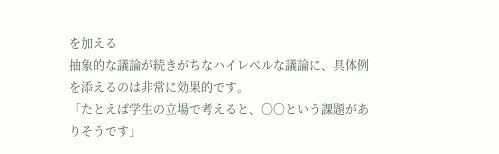を加える
抽象的な議論が続きがちなハイレベルな議論に、具体例を添えるのは非常に効果的です。
「たとえば学生の立場で考えると、〇〇という課題がありそうです」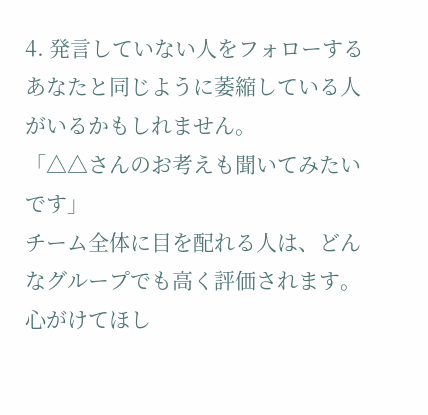4. 発言していない人をフォローする
あなたと同じように萎縮している人がいるかもしれません。
「△△さんのお考えも聞いてみたいです」
チーム全体に目を配れる人は、どんなグループでも高く評価されます。
心がけてほし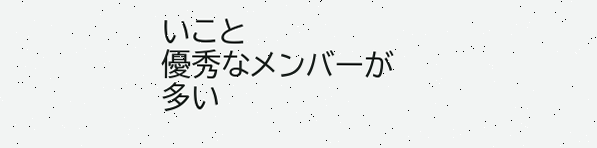いこと
優秀なメンバーが多い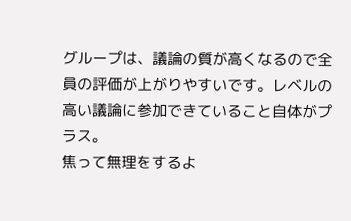グループは、議論の質が高くなるので全員の評価が上がりやすいです。レベルの高い議論に参加できていること自体がプラス。
焦って無理をするよ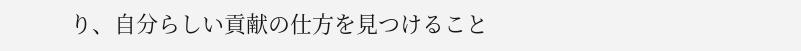り、自分らしい貢献の仕方を見つけること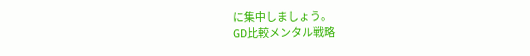に集中しましょう。
GD比較メンタル戦略